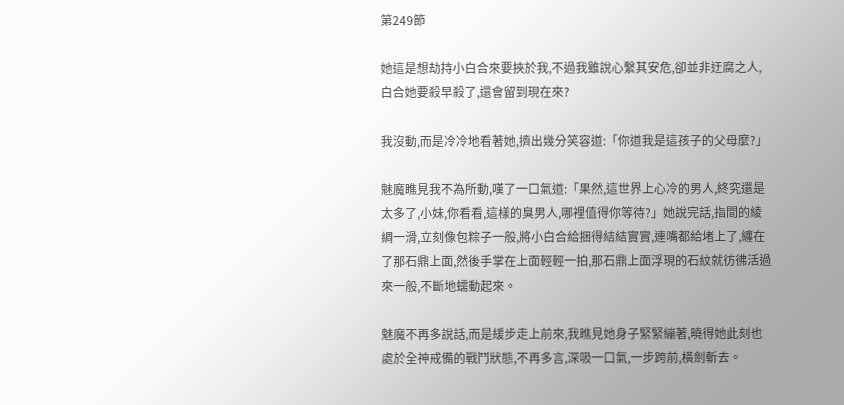第249節

她這是想劫持小白合來要挾於我,不過我雖說心繫其安危,卻並非迂腐之人,白合她要殺早殺了,還會留到現在來?

我沒動,而是冷冷地看著她,擠出幾分笑容道:「你道我是這孩子的父母麼?」

魅魔瞧見我不為所動,嘆了一口氣道:「果然,這世界上心冷的男人,終究還是太多了,小妹,你看看,這樣的臭男人,哪裡值得你等待?」她說完話,指間的綾綢一滑,立刻像包粽子一般,將小白合給捆得結結實實,連嘴都給堵上了,纏在了那石鼎上面,然後手掌在上面輕輕一拍,那石鼎上面浮現的石紋就彷彿活過來一般,不斷地蠕動起來。

魅魔不再多說話,而是緩步走上前來,我瞧見她身子緊緊繃著,曉得她此刻也處於全神戒備的戰鬥狀態,不再多言,深吸一口氣,一步跨前,橫劍斬去。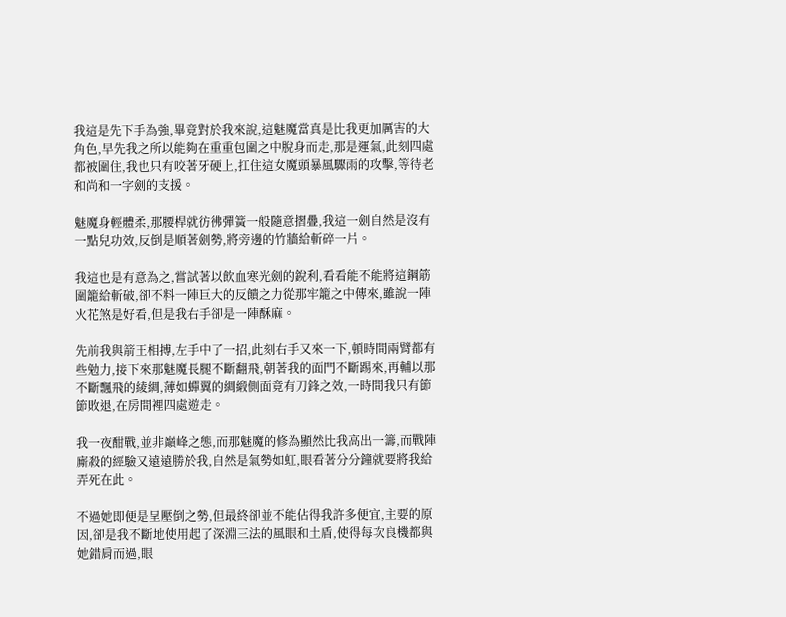我這是先下手為強,畢竟對於我來說,這魅魔當真是比我更加厲害的大角色,早先我之所以能夠在重重包圍之中脫身而走,那是運氣,此刻四處都被圍住,我也只有咬著牙硬上,扛住這女魔頭暴風驟雨的攻擊,等待老和尚和一字劍的支援。

魅魔身輕體柔,那腰桿就彷彿彈簧一般隨意摺疊,我這一劍自然是沒有一點兒功效,反倒是順著劍勢,將旁邊的竹牆給斬碎一片。

我這也是有意為之,嘗試著以飲血寒光劍的銳利,看看能不能將這鋼筋圍籠給斬破,卻不料一陣巨大的反饋之力從那牢籠之中傳來,雖說一陣火花煞是好看,但是我右手卻是一陣酥麻。

先前我與箭王相搏,左手中了一招,此刻右手又來一下,頓時間兩臂都有些勉力,接下來那魅魔長腿不斷翻飛,朝著我的面門不斷踢來,再輔以那不斷飄飛的綾綢,薄如蟬翼的綢緞側面竟有刀鋒之效,一時間我只有節節敗退,在房間裡四處遊走。

我一夜酣戰,並非巔峰之態,而那魅魔的修為顯然比我高出一籌,而戰陣廝殺的經驗又遠遠勝於我,自然是氣勢如虹,眼看著分分鐘就要將我給弄死在此。

不過她即便是呈壓倒之勢,但最終卻並不能佔得我許多便宜,主要的原因,卻是我不斷地使用起了深淵三法的風眼和土盾,使得每次良機都與她錯肩而過,眼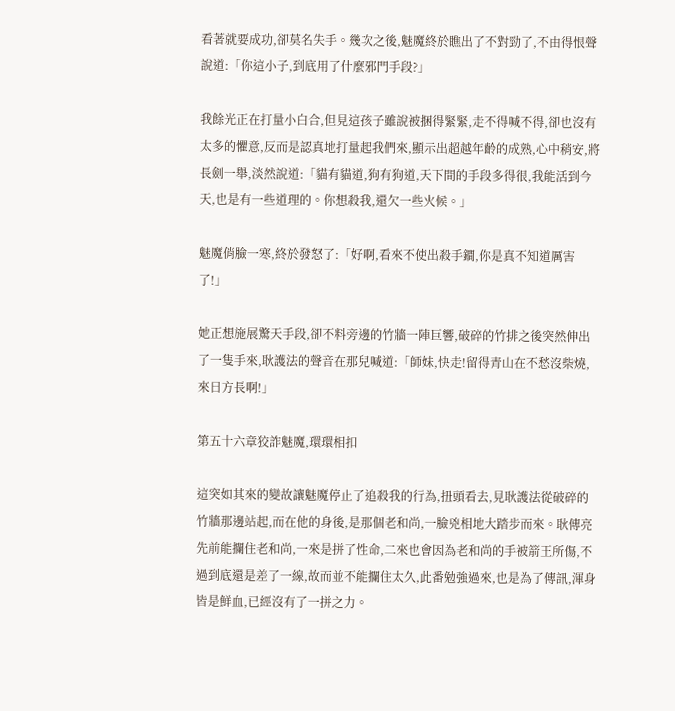看著就要成功,卻莫名失手。幾次之後,魅魔終於瞧出了不對勁了,不由得恨聲說道:「你這小子,到底用了什麼邪門手段?」

我餘光正在打量小白合,但見這孩子雖說被捆得緊緊,走不得喊不得,卻也沒有太多的懼意,反而是認真地打量起我們來,顯示出超越年齡的成熟,心中稍安,將長劍一舉,淡然說道:「貓有貓道,狗有狗道,天下間的手段多得很,我能活到今天,也是有一些道理的。你想殺我,還欠一些火候。」

魅魔俏臉一寒,終於發怒了:「好啊,看來不使出殺手鐧,你是真不知道厲害了!」

她正想施展驚天手段,卻不料旁邊的竹牆一陣巨響,破碎的竹排之後突然伸出了一隻手來,耿護法的聲音在那兒喊道:「師妹,快走!留得青山在不愁沒柴燒,來日方長啊!」

第五十六章狡詐魅魔,環環相扣

這突如其來的變故讓魅魔停止了追殺我的行為,扭頭看去,見耿護法從破碎的竹牆那邊站起,而在他的身後,是那個老和尚,一臉兇相地大踏步而來。耿傳亮先前能攔住老和尚,一來是拼了性命,二來也會因為老和尚的手被箭王所傷,不過到底還是差了一線,故而並不能攔住太久,此番勉強過來,也是為了傳訊,渾身皆是鮮血,已經沒有了一拼之力。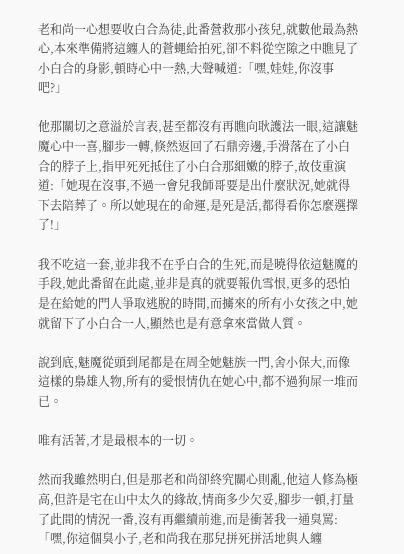老和尚一心想要收白合為徒,此番營救那小孩兒,就數他最為熱心,本來準備將這纏人的蒼蠅給拍死,卻不料從空隙之中瞧見了小白合的身影,頓時心中一熱,大聲喊道:「嘿,娃娃,你沒事吧?」

他那關切之意溢於言表,甚至都沒有再瞧向耿護法一眼,這讓魅魔心中一喜,腳步一轉,倏然返回了石鼎旁邊,手滑落在了小白合的脖子上,指甲死死抵住了小白合那細嫩的脖子,故伎重演道:「她現在沒事,不過一會兒我師哥要是出什麼狀況,她就得下去陪葬了。所以她現在的命運,是死是活,都得看你怎麼選擇了!」

我不吃這一套,並非我不在乎白合的生死,而是曉得依這魅魔的手段,她此番留在此處,並非是真的就要報仇雪恨,更多的恐怕是在給她的門人爭取逃脫的時間,而擄來的所有小女孩之中,她就留下了小白合一人,顯然也是有意拿來當做人質。

說到底,魅魔從頭到尾都是在周全她魅族一門,舍小保大,而像這樣的梟雄人物,所有的愛恨情仇在她心中,都不過狗屎一堆而已。

唯有活著,才是最根本的一切。

然而我雖然明白,但是那老和尚卻終究關心則亂,他這人修為極高,但許是宅在山中太久的緣故,情商多少欠妥,腳步一頓,打量了此間的情況一番,沒有再繼續前進,而是衝著我一通臭罵:「嘿,你這個臭小子,老和尚我在那兒拼死拼活地與人纏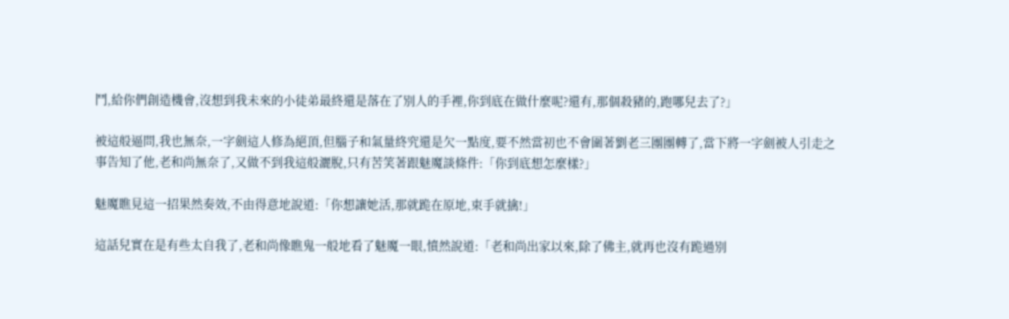鬥,給你們創造機會,沒想到我未來的小徒弟最終還是落在了別人的手裡,你到底在做什麼呢?還有,那個殺豬的,跑哪兒去了?」

被這般逼問,我也無奈,一字劍這人修為絕頂,但腦子和氣量終究還是欠一點度,要不然當初也不會圍著劉老三團團轉了,當下將一字劍被人引走之事告知了他,老和尚無奈了,又做不到我這般灑脫,只有苦笑著跟魅魔談條件:「你到底想怎麼樣?」

魅魔瞧見這一招果然奏效,不由得意地說道:「你想讓她活,那就跪在原地,束手就擒!」

這話兒實在是有些太自我了,老和尚像瞧鬼一般地看了魅魔一眼,憤然說道:「老和尚出家以來,除了佛主,就再也沒有跪過別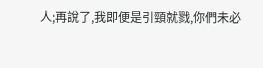人;再說了,我即便是引頸就戮,你們未必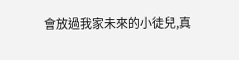會放過我家未來的小徒兒,真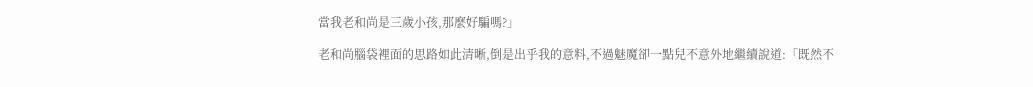當我老和尚是三歲小孩,那麼好騙嗎?」

老和尚腦袋裡面的思路如此清晰,倒是出乎我的意料,不過魅魔卻一點兒不意外地繼續說道:「既然不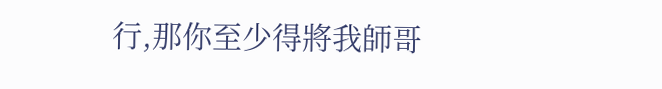行,那你至少得將我師哥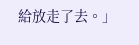給放走了去。」